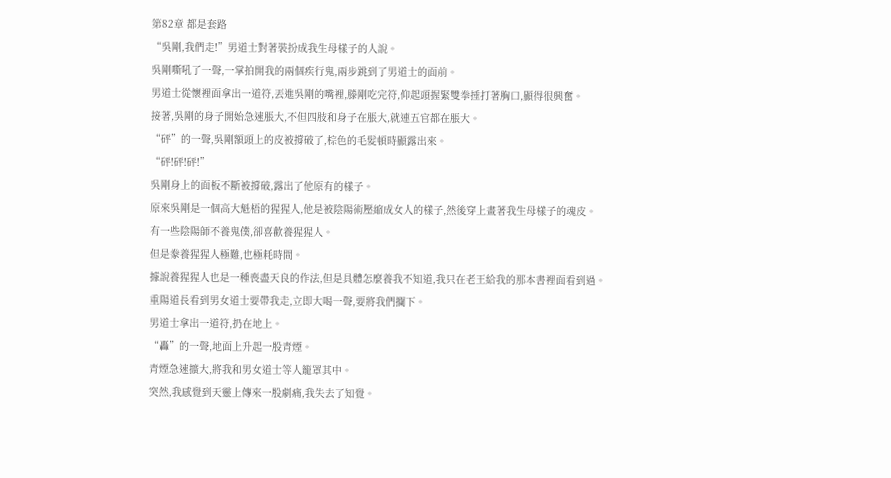第82章 都是套路
“吳剛,我們走!”男道士對著裝扮成我生母樣子的人說。
吳剛嘶吼了一聲,一掌拍開我的兩個疾行鬼,兩步跳到了男道士的面前。
男道士從懷裡面拿出一道符,丟進吳剛的嘴裡,滕剛吃完符,仰起頭握緊雙拳捶打著胸口,顯得很興奮。
接著,吳剛的身子開始急速脹大,不但四肢和身子在脹大,就連五官都在脹大。
“砰”的一聲,吳剛額頭上的皮被撐破了,棕色的毛髮頓時顯露出來。
“砰!砰!砰!”
吳剛身上的面板不斷被撐破,露出了他原有的樣子。
原來吳剛是一個高大魁梧的猩猩人,他是被陰陽術壓縮成女人的樣子,然後穿上畫著我生母樣子的魂皮。
有一些陰陽師不養鬼僕,卻喜歡養猩猩人。
但是豢養猩猩人極難,也極耗時間。
據說養猩猩人也是一種喪盡天良的作法,但是具體怎麼養我不知道,我只在老王給我的那本書裡面看到過。
重陽道長看到男女道士要帶我走,立即大喝一聲,要將我們攔下。
男道士拿出一道符,扔在地上。
“轟”的一聲,地面上升起一股青煙。
青煙急速擴大,將我和男女道士等人籠罩其中。
突然,我感覺到天靈上傳來一股劇痛,我失去了知覺。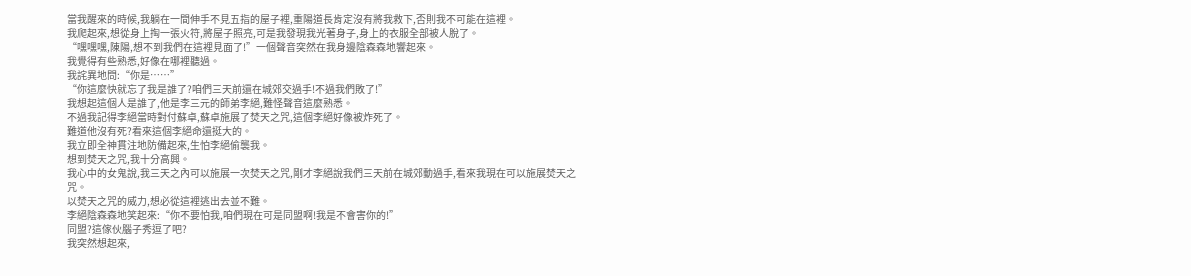當我醒來的時候,我躺在一間伸手不見五指的屋子裡,重陽道長肯定沒有將我救下,否則我不可能在這裡。
我爬起來,想從身上掏一張火符,將屋子照亮,可是我發現我光著身子,身上的衣服全部被人脫了。
“嘿嘿嘿,陳陽,想不到我們在這裡見面了!”一個聲音突然在我身邊陰森森地響起來。
我覺得有些熟悉,好像在哪裡聽過。
我詫異地問:“你是……”
“你這麼快就忘了我是誰了?咱們三天前還在城郊交過手!不過我們敗了!”
我想起這個人是誰了,他是李三元的師弟李絕,難怪聲音這麼熟悉。
不過我記得李絕當時對付蘇卓,蘇卓施展了焚天之咒,這個李絕好像被炸死了。
難道他沒有死?看來這個李絕命還挺大的。
我立即全神貫注地防備起來,生怕李絕偷襲我。
想到焚天之咒,我十分高興。
我心中的女鬼說,我三天之內可以施展一次焚天之咒,剛才李絕說我們三天前在城郊動過手,看來我現在可以施展焚天之咒。
以焚天之咒的威力,想必從這裡逃出去並不難。
李絕陰森森地笑起來:“你不要怕我,咱們現在可是同盟啊!我是不會害你的!”
同盟?這傢伙腦子秀逗了吧?
我突然想起來,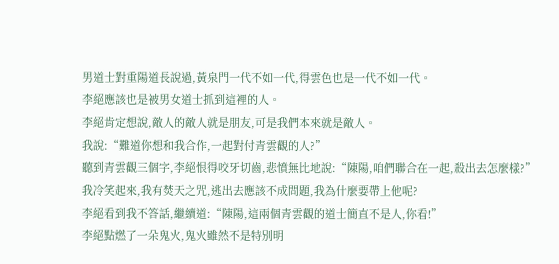男道士對重陽道長說過,黃泉門一代不如一代,得雲色也是一代不如一代。
李絕應該也是被男女道士抓到這裡的人。
李絕肯定想說,敵人的敵人就是朋友,可是我們本來就是敵人。
我說:“難道你想和我合作,一起對付青雲觀的人?”
聽到青雲觀三個字,李絕恨得咬牙切齒,悲憤無比地說:“陳陽,咱們聯合在一起,殺出去怎麼樣?”
我冷笑起來,我有焚天之咒,逃出去應該不成問題,我為什麼要帶上他呢?
李絕看到我不答話,繼續道:“陳陽,這兩個青雲觀的道士簡直不是人,你看!”
李絕點燃了一朵鬼火,鬼火雖然不是特別明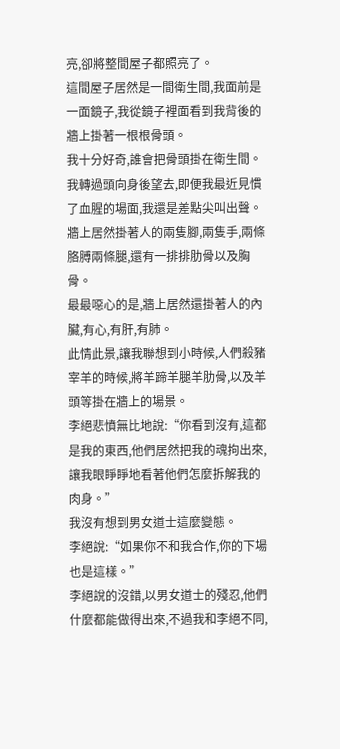亮,卻將整間屋子都照亮了。
這間屋子居然是一間衛生間,我面前是一面鏡子,我從鏡子裡面看到我背後的牆上掛著一根根骨頭。
我十分好奇,誰會把骨頭掛在衛生間。
我轉過頭向身後望去,即便我最近見慣了血腥的場面,我還是差點尖叫出聲。
牆上居然掛著人的兩隻腳,兩隻手,兩條胳膊兩條腿,還有一排排肋骨以及胸骨。
最最噁心的是,牆上居然還掛著人的內臟,有心,有肝,有肺。
此情此景,讓我聯想到小時候,人們殺豬宰羊的時候,將羊蹄羊腿羊肋骨,以及羊頭等掛在牆上的場景。
李絕悲憤無比地說:“你看到沒有,這都是我的東西,他們居然把我的魂拘出來,讓我眼睜睜地看著他們怎麼拆解我的肉身。”
我沒有想到男女道士這麼變態。
李絕說:“如果你不和我合作,你的下場也是這樣。”
李絕說的沒錯,以男女道士的殘忍,他們什麼都能做得出來,不過我和李絕不同,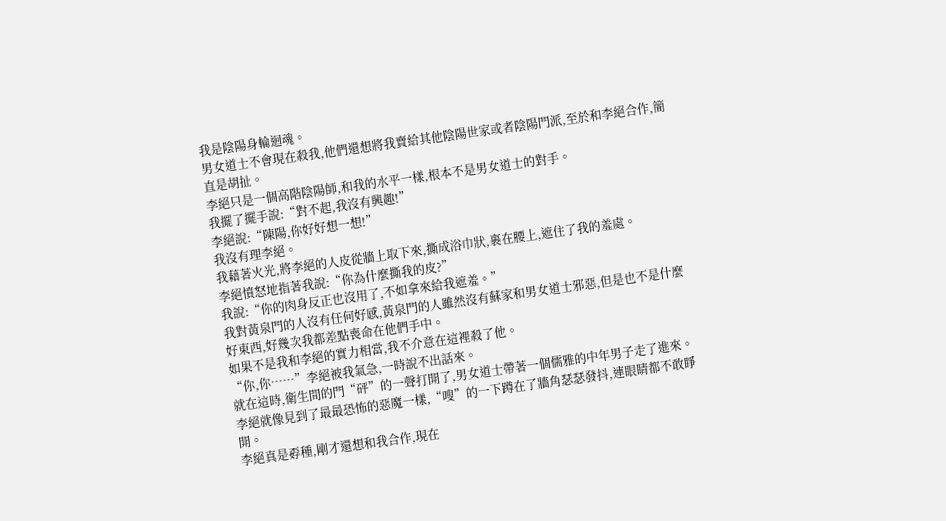我是陰陽身輪迴魂。
男女道士不會現在殺我,他們還想將我賣給其他陰陽世家或者陰陽門派,至於和李絕合作,簡直是胡扯。
李絕只是一個高階陰陽師,和我的水平一樣,根本不是男女道士的對手。
我擺了擺手說:“對不起,我沒有興趣!”
李絕說:“陳陽,你好好想一想!”
我沒有理李絕。
我藉著火光,將李絕的人皮從牆上取下來,撕成浴巾狀,裹在腰上,遮住了我的羞處。
李絕憤怒地指著我說:“你為什麼撕我的皮?”
我說:“你的肉身反正也沒用了,不如拿來給我遮羞。”
我對黃泉門的人沒有任何好感,黃泉門的人雖然沒有蘇家和男女道士邪惡,但是也不是什麼好東西,好幾次我都差點喪命在他們手中。
如果不是我和李絕的實力相當,我不介意在這裡殺了他。
“你,你……”李絕被我氣急,一時說不出話來。
就在這時,衛生間的門“砰”的一聲打開了,男女道士帶著一個儒雅的中年男子走了進來。
李絕就像見到了最最恐怖的惡魔一樣,“嗖”的一下蹲在了牆角瑟瑟發抖,連眼睛都不敢睜開。
李絕真是孬種,剛才還想和我合作,現在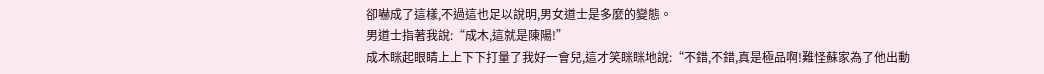卻嚇成了這樣,不過這也足以說明,男女道士是多麼的變態。
男道士指著我說:“成木,這就是陳陽!”
成木眯起眼睛上上下下打量了我好一會兒,這才笑眯眯地說:“不錯,不錯,真是極品啊!難怪蘇家為了他出動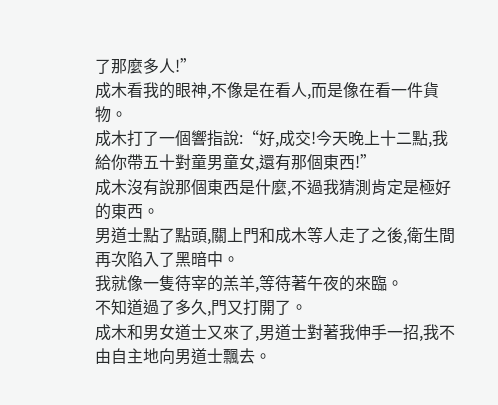了那麼多人!”
成木看我的眼神,不像是在看人,而是像在看一件貨物。
成木打了一個響指說:“好,成交!今天晚上十二點,我給你帶五十對童男童女,還有那個東西!”
成木沒有說那個東西是什麼,不過我猜測肯定是極好的東西。
男道士點了點頭,關上門和成木等人走了之後,衛生間再次陷入了黑暗中。
我就像一隻待宰的羔羊,等待著午夜的來臨。
不知道過了多久,門又打開了。
成木和男女道士又來了,男道士對著我伸手一招,我不由自主地向男道士飄去。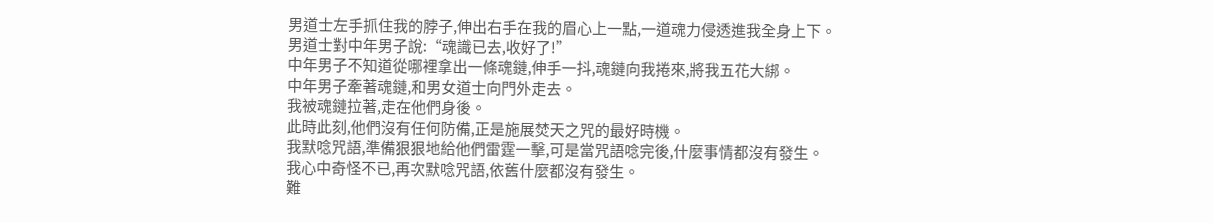男道士左手抓住我的脖子,伸出右手在我的眉心上一點,一道魂力侵透進我全身上下。
男道士對中年男子說:“魂識已去,收好了!”
中年男子不知道從哪裡拿出一條魂鏈,伸手一抖,魂鏈向我捲來,將我五花大綁。
中年男子牽著魂鏈,和男女道士向門外走去。
我被魂鏈拉著,走在他們身後。
此時此刻,他們沒有任何防備,正是施展焚天之咒的最好時機。
我默唸咒語,準備狠狠地給他們雷霆一擊,可是當咒語唸完後,什麼事情都沒有發生。
我心中奇怪不已,再次默唸咒語,依舊什麼都沒有發生。
難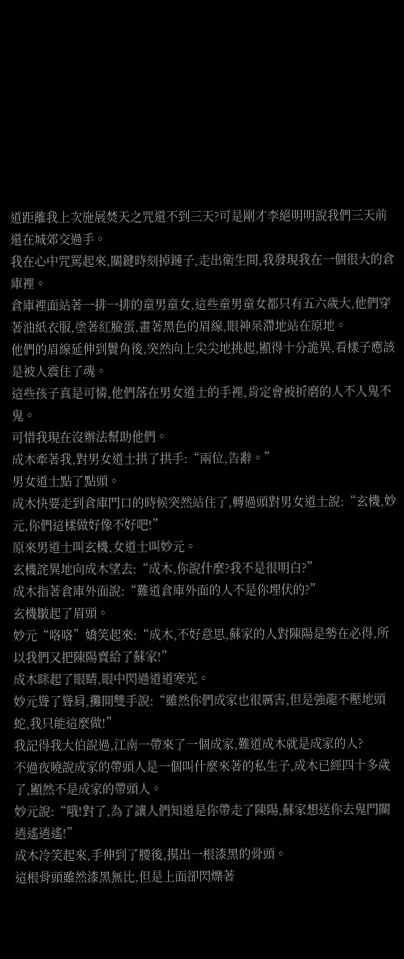道距離我上次施展焚天之咒還不到三天?可是剛才李絕明明說我們三天前還在城郊交過手。
我在心中咒罵起來,關鍵時刻掉鏈子,走出衛生間,我發現我在一個很大的倉庫裡。
倉庫裡面站著一排一排的童男童女,這些童男童女都只有五六歲大,他們穿著油紙衣服,塗著紅臉蛋,畫著黑色的眉線,眼神呆滯地站在原地。
他們的眉線延伸到鬢角後,突然向上尖尖地挑起,顯得十分詭異,看樣子應該是被人震住了魂。
這些孩子真是可憐,他們落在男女道士的手裡,肯定會被折磨的人不人鬼不鬼。
可惜我現在沒辦法幫助他們。
成木牽著我,對男女道士拱了拱手:“兩位,告辭。”
男女道士點了點頭。
成木快要走到倉庫門口的時候突然站住了,轉過頭對男女道士說:“玄機,妙元,你們這樣做好像不好吧!”
原來男道士叫玄機,女道士叫妙元。
玄機詫異地向成木望去:“成木,你說什麼?我不是很明白?”
成木指著倉庫外面說:“難道倉庫外面的人不是你埋伏的?”
玄機皺起了眉頭。
妙元“咯咯”嬌笑起來:“成木,不好意思,蘇家的人對陳陽是勢在必得,所以我們又把陳陽賣給了蘇家!”
成木眯起了眼睛,眼中閃過道道寒光。
妙元聳了聳肩,攤開雙手說:“雖然你們成家也很厲害,但是強龍不壓地頭蛇,我只能這麼做!”
我記得我大伯說過,江南一帶來了一個成家,難道成木就是成家的人?
不過夜曉說成家的帶頭人是一個叫什麼來著的私生子,成木已經四十多歲了,顯然不是成家的帶頭人。
妙元說:“哦!對了,為了讓人們知道是你帶走了陳陽,蘇家想送你去鬼門關逍遙逍遙!”
成木冷笑起來,手伸到了腰後,摸出一根漆黑的骨頭。
這根骨頭雖然漆黑無比,但是上面卻閃爍著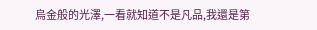烏金般的光澤,一看就知道不是凡品,我還是第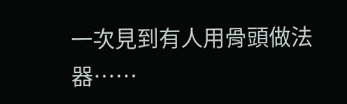一次見到有人用骨頭做法器……